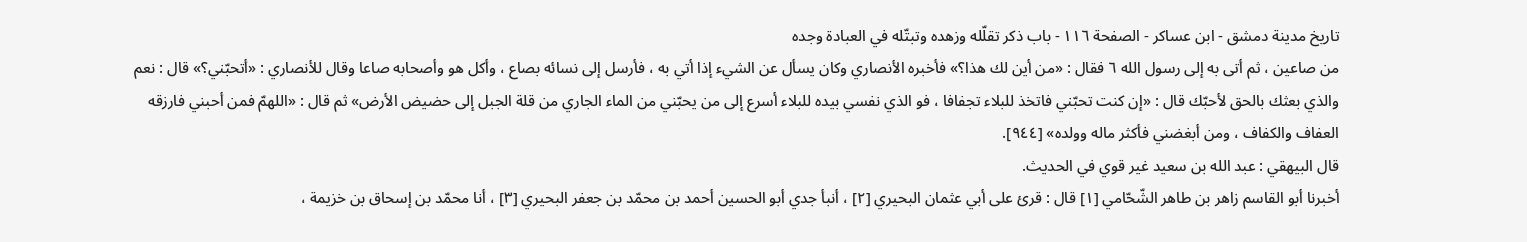تاريخ مدينة دمشق - ابن عساكر - الصفحة ١١٦ - باب ذكر تقلّله وزهده وتبتّله في العبادة وجده
من صاعين ، ثم أتى به إلى رسول الله ٦ فقال : «من أين لك هذا؟» فأخبره الأنصاري وكان يسأل عن الشيء إذا أتي به ، فأرسل إلى نسائه بصاع ، وأكل هو وأصحابه صاعا وقال للأنصاري : «أتحبّني؟» قال : نعم والذي بعثك بالحق لأحبّك قال : «إن كنت تحبّني فاتخذ للبلاء تجفافا ، فو الذي نفسي بيده للبلاء أسرع إلى من يحبّني من الماء الجاري من قلة الجبل إلى حضيض الأرض» ثم قال : «اللهمّ فمن أحبني فارزقه العفاف والكفاف ، ومن أبغضني فأكثر ماله وولده» [٩٤٤].
قال البيهقي : عبد الله بن سعيد غير قوي في الحديث.
أخبرنا أبو القاسم زاهر بن طاهر الشّحّامي [١] قال : قرئ على أبي عثمان البحيري [٢] ، أنبأ جدي أبو الحسين أحمد بن محمّد بن جعفر البحيري [٣] ، أنا محمّد بن إسحاق بن خزيمة ،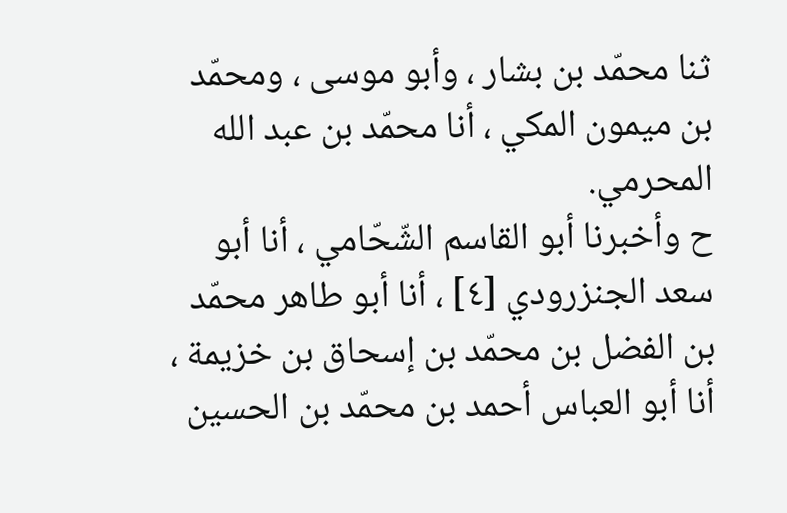ثنا محمّد بن بشار ، وأبو موسى ، ومحمّد بن ميمون المكي ، أنا محمّد بن عبد الله المحرمي.
ح وأخبرنا أبو القاسم الشّحّامي ، أنا أبو سعد الجنزرودي [٤] ، أنا أبو طاهر محمّد بن الفضل بن محمّد بن إسحاق بن خزيمة ، أنا أبو العباس أحمد بن محمّد بن الحسين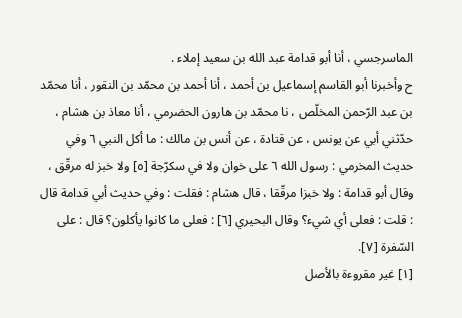الماسرجسي ، أنا أبو قدامة عبد الله بن سعيد إملاء .
ح وأخبرنا أبو القاسم إسماعيل بن أحمد ، أنا أحمد بن محمّد بن النقور ، أنا محمّد بن عبد الرّحمن المخلّص ، نا محمّد بن هارون الحضرمي ، أنا معاذ بن هشام ، حدّثني أبي عن يونس ، عن قتادة ، عن أنس بن مالك : ما أكل النبي ٦ وفي حديث المخرمي : رسول الله ٦ على خوان ولا في سكرّجة [٥] ولا خبز له مرقّق ، وقال أبو قدامة : ولا خبزا مرقّقا ، قال هشام : فقلت : وفي حديث أبي قدامة قال : قلت : فعلى أي شيء؟ وقال البحيري [٦] : فعلى ما كانوا يأكلون؟ قال : على السّفرة [٧].
[١] غير مقروءة بالأصل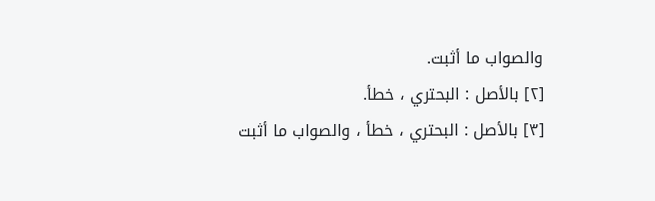والصواب ما أثبت.
[٢] بالأصل : البحتري ، خطأ.
[٣] بالأصل : البحتري ، خطأ ، والصواب ما أثبت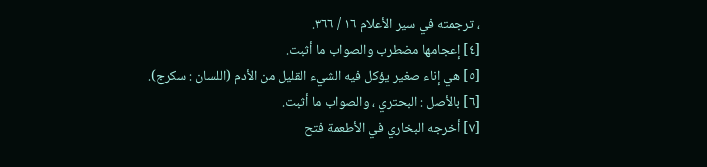، ترجمته في سير الأعلام ١٦ / ٣٦٦.
[٤] إعجامها مضطرب والصواب ما أثبت.
[٥] هي إناء صغير يؤكل فيه الشيء القليل من الأدم (اللسان : سكرج).
[٦] بالأصل : البحتري ، والصواب ما أثبت.
[٧] أخرجه البخاري في الأطعمة فتح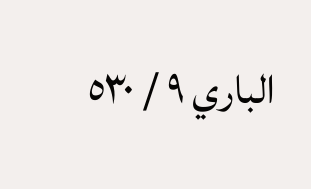الباري ٩ / ٥٣٠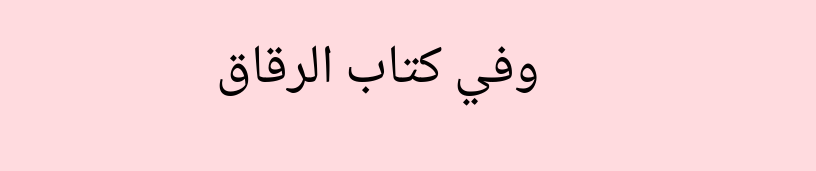وفي كتاب الرقاق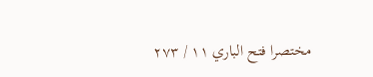مختصرا فتح الباري ١١ / ٢٧٣